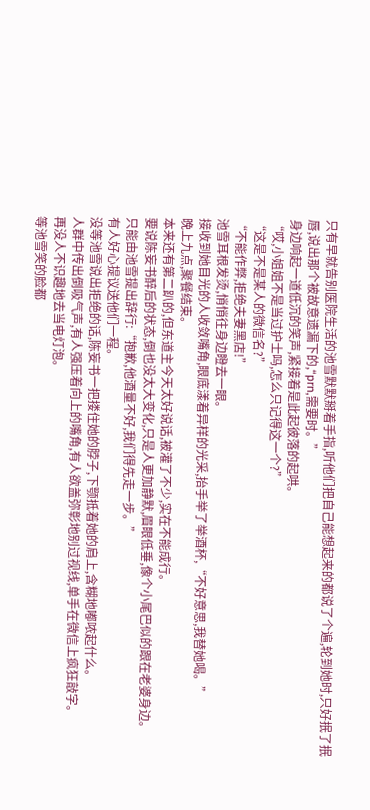只有早就告别医院生活的池雪默默掰着手指,听他们把自己能想起来的都说了个遍,轮到她时,只好抿了抿唇,说出那个被故意遗漏下的,“prn,需要时。”
身边响起一道低沉的笑声,紧接着是此起彼落的起哄。
“哎,小姐姐不是当过护士吗,怎么只记得这一个?”
“这是不是某人的微信名?”
“不能作弊,拒绝夫妻黑店!”
池雪耳根发烫,悄悄往身边瞪去一眼。
接收到她目光的人收敛嘴角,眼底漾着异样的光采,抬手举了举酒杯,“不好意思,我替她喝。”
晚上九点,聚餐结束。
本来还有第二趴的,但东道主今天太好说话,被灌了不少,实在不能成行。
要说陈妄书醉后的状态,倒也没太大变化,只是人更加静默,眉眼低垂,像个小尾巴似的跟在老婆身边。
只能由池雪提出辞行:“抱歉,他酒量不好,我们得先走一步。”
有人好心提议送他们一程。
没等池雪说出拒绝的话,陈妄书一把搂住她的脖子,下颚抵着她的肩上,含糊地嘟哝起什么。
人群中传出倒吸气声,有人强压着向上的嘴角,有人欲盖弥彰地别过视线,单手在微信上疯狂敲字。
再没人不识趣地去当电灯泡。
等池雪笑的脸都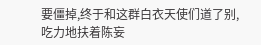要僵掉,终于和这群白衣天使们道了别,吃力地扶着陈妄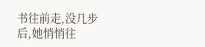书往前走,没几步后,她悄悄往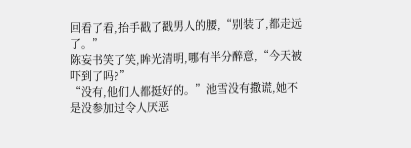回看了看,抬手戳了戳男人的腰,“别装了,都走远了。”
陈妄书笑了笑,眸光清明,哪有半分醉意,“今天被吓到了吗?”
“没有,他们人都挺好的。”池雪没有撒谎,她不是没参加过令人厌恶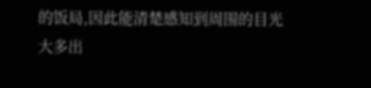的饭局,因此能清楚感知到周围的目光大多出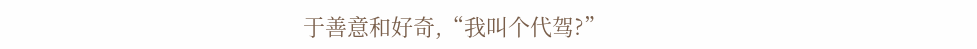于善意和好奇,“我叫个代驾?”